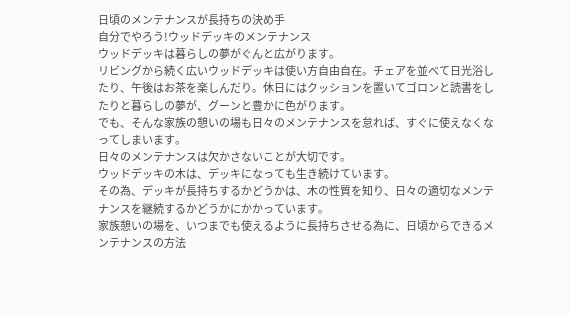日頃のメンテナンスが長持ちの決め手
自分でやろう!ウッドデッキのメンテナンス
ウッドデッキは暮らしの夢がぐんと広がります。
リビングから続く広いウッドデッキは使い方自由自在。チェアを並べて日光浴したり、午後はお茶を楽しんだり。休日にはクッションを置いてゴロンと読書をしたりと暮らしの夢が、グーンと豊かに色がります。
でも、そんな家族の憩いの場も日々のメンテナンスを怠れば、すぐに使えなくなってしまいます。
日々のメンテナンスは欠かさないことが大切です。
ウッドデッキの木は、デッキになっても生き続けています。
その為、デッキが長持ちするかどうかは、木の性質を知り、日々の適切なメンテナンスを継続するかどうかにかかっています。
家族憩いの場を、いつまでも使えるように長持ちさせる為に、日頃からできるメンテナンスの方法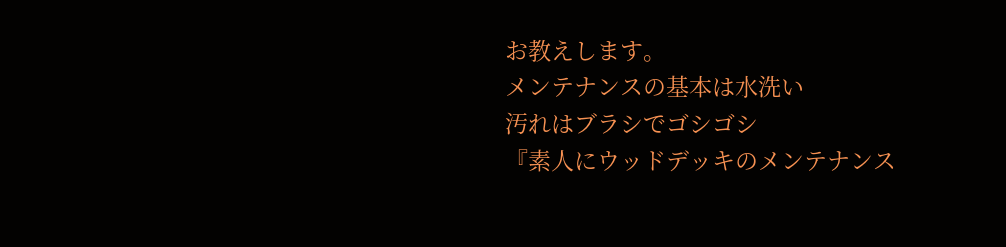お教えします。
メンテナンスの基本は水洗い
汚れはブラシでゴシゴシ
『素人にウッドデッキのメンテナンス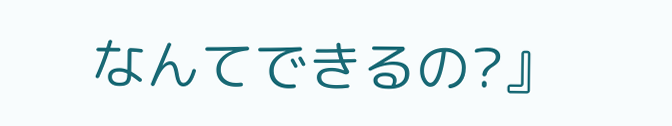なんてできるの?』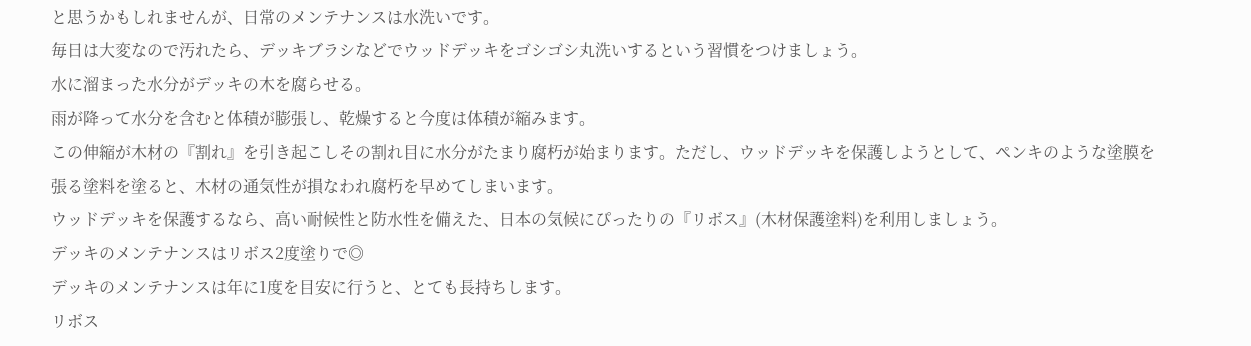と思うかもしれませんが、日常のメンテナンスは水洗いです。
毎日は大変なので汚れたら、デッキブラシなどでウッドデッキをゴシゴシ丸洗いするという習慣をつけましょう。
水に溜まった水分がデッキの木を腐らせる。
雨が降って水分を含むと体積が膨張し、乾燥すると今度は体積が縮みます。
この伸縮が木材の『割れ』を引き起こしその割れ目に水分がたまり腐朽が始まります。ただし、ウッドデッキを保護しようとして、ペンキのような塗膜を張る塗料を塗ると、木材の通気性が損なわれ腐朽を早めてしまいます。
ウッドデッキを保護するなら、高い耐候性と防水性を備えた、日本の気候にぴったりの『リボス』(木材保護塗料)を利用しましょう。
デッキのメンテナンスはリボス2度塗りで◎
デッキのメンテナンスは年に1度を目安に行うと、とても長持ちします。
リボス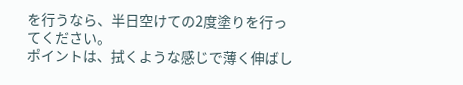を行うなら、半日空けての2度塗りを行ってください。
ポイントは、拭くような感じで薄く伸ばし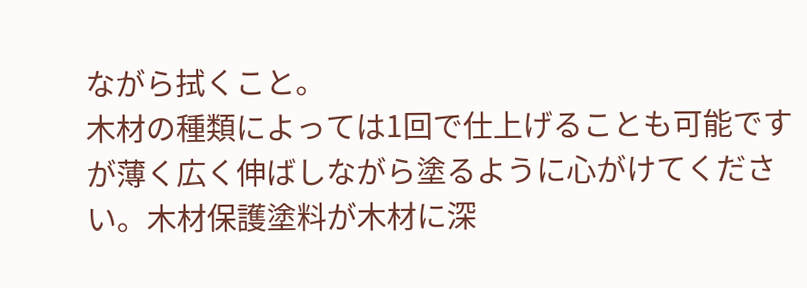ながら拭くこと。
木材の種類によっては1回で仕上げることも可能ですが薄く広く伸ばしながら塗るように心がけてください。木材保護塗料が木材に深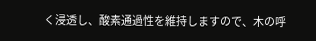く浸透し、酸素通過性を維持しますので、木の呼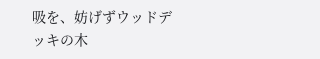吸を、妨げずウッドデッキの木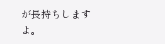が長持ちしますよ。